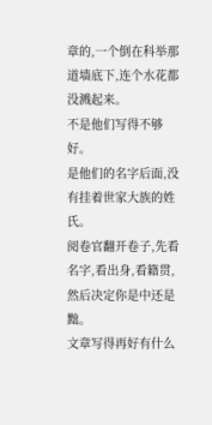章的,一个倒在科举那道墙底下,连个水花都没溅起来。
不是他们写得不够好。
是他们的名字后面,没有挂着世家大族的姓氏。
阅卷官翻开卷子,先看名字,看出身,看籍贯,然后决定你是中还是黜。
文章写得再好有什么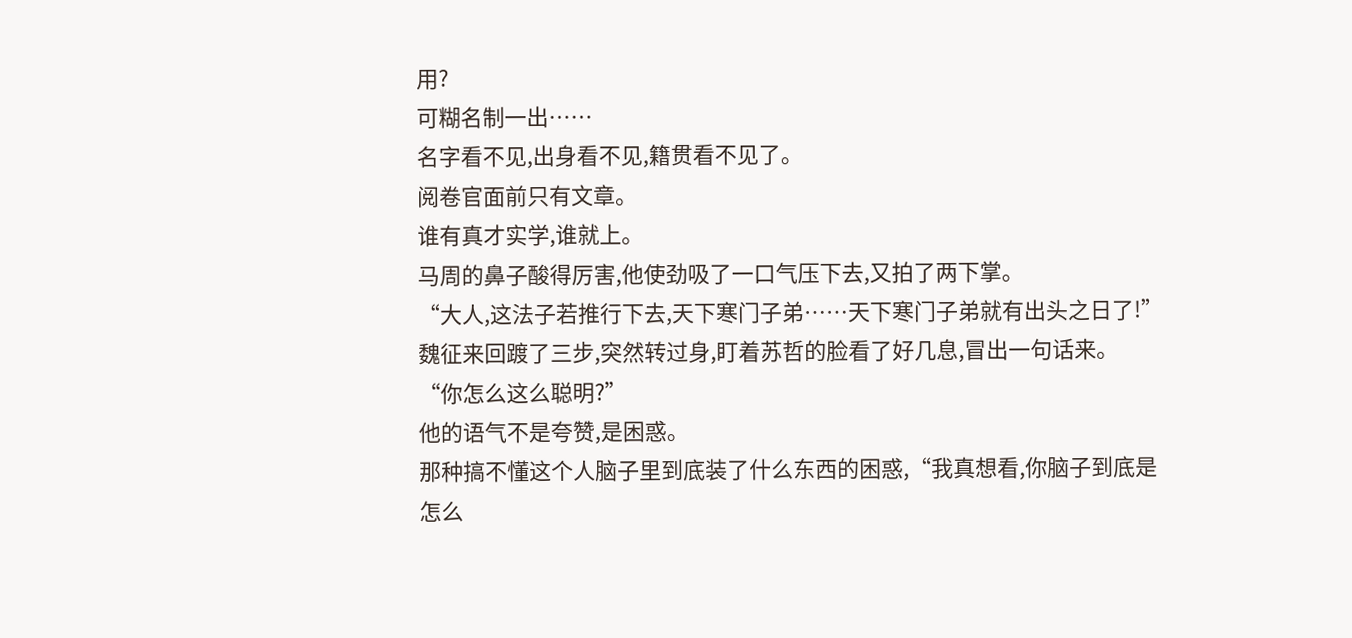用?
可糊名制一出……
名字看不见,出身看不见,籍贯看不见了。
阅卷官面前只有文章。
谁有真才实学,谁就上。
马周的鼻子酸得厉害,他使劲吸了一口气压下去,又拍了两下掌。
“大人,这法子若推行下去,天下寒门子弟……天下寒门子弟就有出头之日了!”
魏征来回踱了三步,突然转过身,盯着苏哲的脸看了好几息,冒出一句话来。
“你怎么这么聪明?”
他的语气不是夸赞,是困惑。
那种搞不懂这个人脑子里到底装了什么东西的困惑,“我真想看,你脑子到底是怎么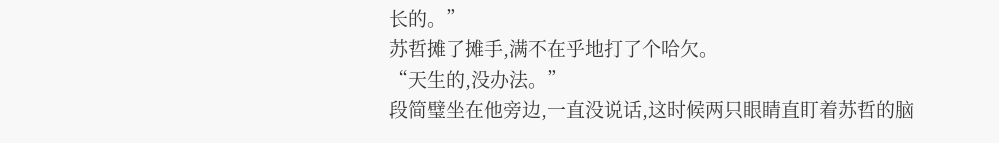长的。”
苏哲摊了摊手,满不在乎地打了个哈欠。
“天生的,没办法。”
段简璧坐在他旁边,一直没说话,这时候两只眼睛直盯着苏哲的脑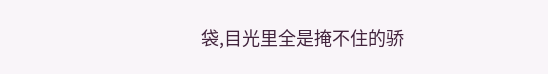袋,目光里全是掩不住的骄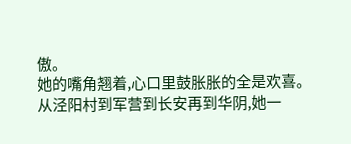傲。
她的嘴角翘着,心口里鼓胀胀的全是欢喜。
从泾阳村到军营到长安再到华阴,她一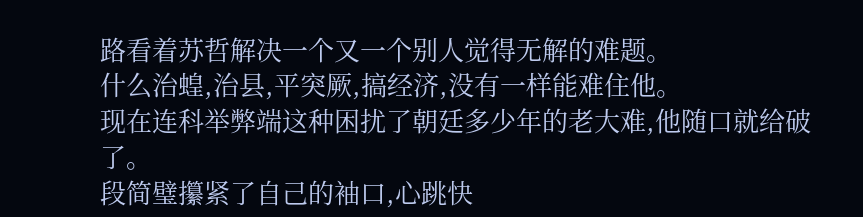路看着苏哲解决一个又一个别人觉得无解的难题。
什么治蝗,治县,平突厥,搞经济,没有一样能难住他。
现在连科举弊端这种困扰了朝廷多少年的老大难,他随口就给破了。
段简璧攥紧了自己的袖口,心跳快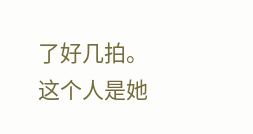了好几拍。
这个人是她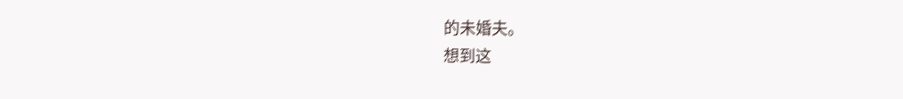的未婚夫。
想到这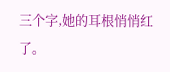三个字,她的耳根悄悄红了。